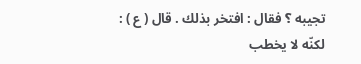تجيبه ؟ فقال : افتخر بذلك . قال ( ع ) : لكنّه لا يخطب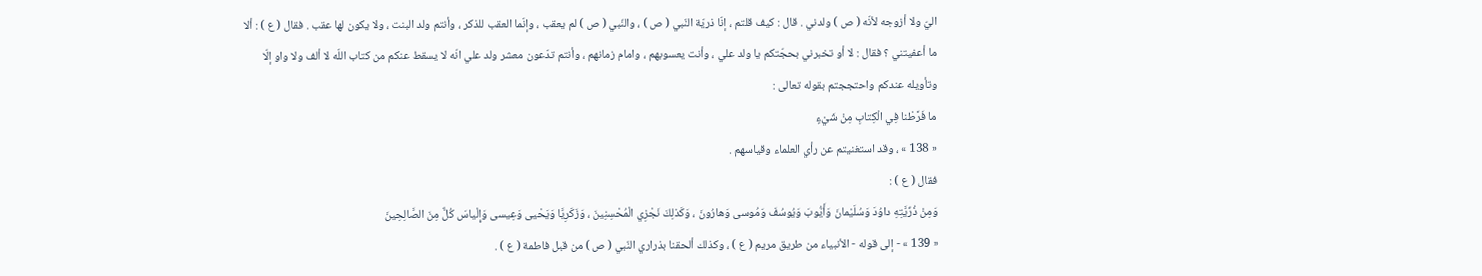اليّ ولا أزوجه لأنّه ( ص ) ولدني . قال : كيف قلتم ، إنّا ذريّة النّبي ( ص ) ، والنّبي ( ص ) لم يعقب ، وإنّما العقب للذكر ، وأنتم ولد البنت ، ولا يكون لها عقب . فقال ( ع ) : ألا ما أعفيتني ؟ فقال : لا أو تخبرني بحجّتكم يا ولد علي ، وأنت يعسوبهم ، وامام زمانهم ، وأنتم تدّعون معشر ولد علي انّه لا يسقط عنكم من كتاب اللّه لا ألف ولا واو إلّا وتأويله عندكم واحتججتم بقوله تعالى :
ما فَرَّطْنا فِي الْكِتابِ مِنْ شَيْءٍ
« 138 » ، وقد استغنيتم عن رأي العلماء وقياسهم .
فقال ( ع ) :
وَمِنْ ذُرِّيَّتِهِ داوُدَ وَسُلَيْمانَ وَأَيُّوبَ وَيُوسُفَ وَمُوسى وَهارُونَ ، وَكَذلِكَ نَجْزِي الْمُحْسِنِينَ ، وَزَكَرِيَّا وَيَحْيى وَعِيسى وَإِلْياسَ كُلٌّ مِنَ الصَّالِحِينَ
« 139 » - إلى قوله - الأنبياء من طريق مريم ( ع ) ، وكذلك ألحقنا بذراري النّبي ( ص ) من قبل فاطمة ( ع ) .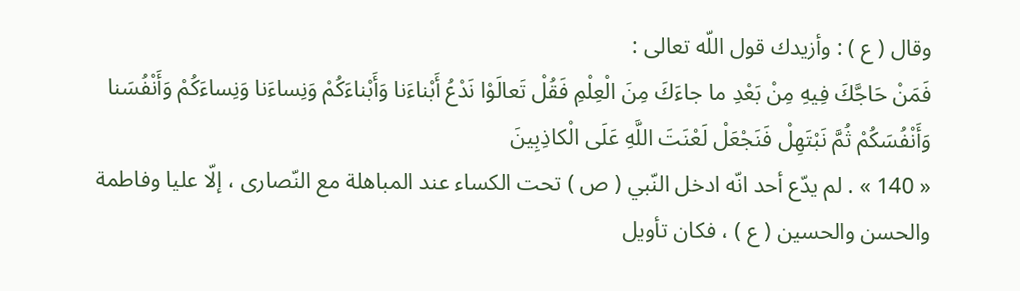وقال ( ع ) : وأزيدك قول اللّه تعالى :
فَمَنْ حَاجَّكَ فِيهِ مِنْ بَعْدِ ما جاءَكَ مِنَ الْعِلْمِ فَقُلْ تَعالَوْا نَدْعُ أَبْناءَنا وَأَبْناءَكُمْ وَنِساءَنا وَنِساءَكُمْ وَأَنْفُسَنا وَأَنْفُسَكُمْ ثُمَّ نَبْتَهِلْ فَنَجْعَلْ لَعْنَتَ اللَّهِ عَلَى الْكاذِبِينَ
« 140 » . لم يدّع أحد انّه ادخل النّبي ( ص ) تحت الكساء عند المباهلة مع النّصارى ، إلّا عليا وفاطمة والحسن والحسين ( ع ) ، فكان تأويل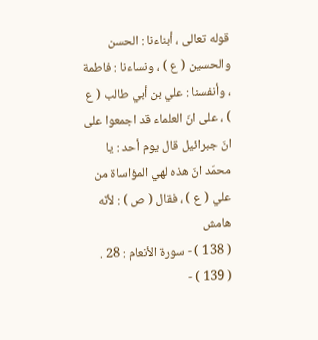قوله تعالى ، أبناءنا : الحسن والحسين ( ع ) ، ونساءنا : فاطمة ، وأنفسنا : علي بن أبي طالب ( ع ) ، على انّ العلماء قد اجمعوا على انّ جبرائيل قال يوم أحد : يا محمّد انّ هذه لهي المؤاساة من علي ( ع ) ، فقال ( ص ) : لأنّه
هامش
( 138 ) - سورة الأنعام : 28 .
( 139 ) -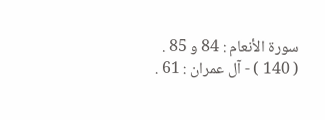سورة الأنعام : 84 و 85 .
( 140 ) - آل عمران : 61 .